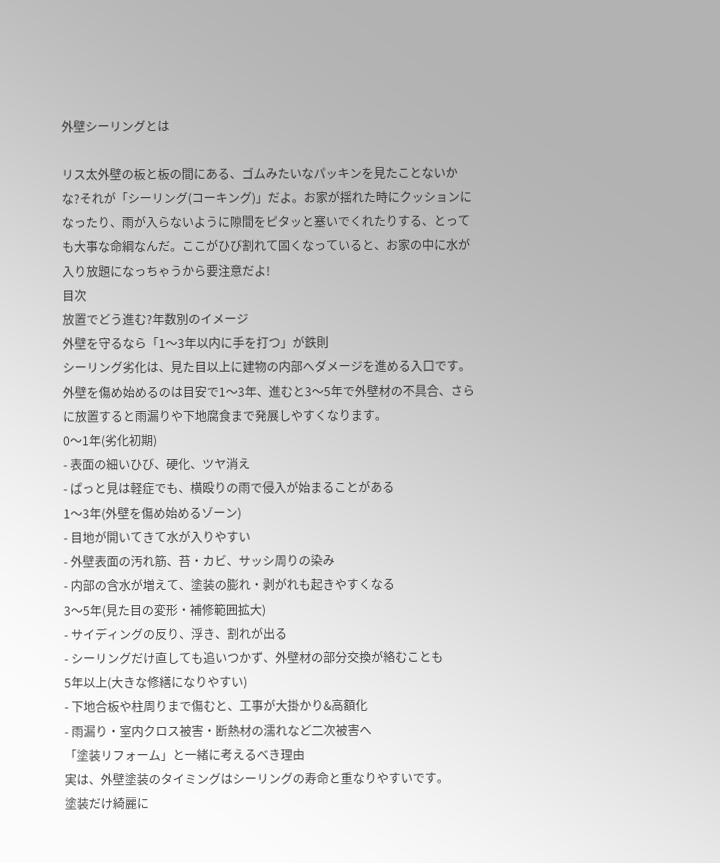外壁シーリングとは

リス太外壁の板と板の間にある、ゴムみたいなパッキンを見たことないかな?それが「シーリング(コーキング)」だよ。お家が揺れた時にクッションになったり、雨が入らないように隙間をピタッと塞いでくれたりする、とっても大事な命綱なんだ。ここがひび割れて固くなっていると、お家の中に水が入り放題になっちゃうから要注意だよ!
目次
放置でどう進む?年数別のイメージ
外壁を守るなら「1〜3年以内に手を打つ」が鉄則
シーリング劣化は、見た目以上に建物の内部へダメージを進める入口です。
外壁を傷め始めるのは目安で1〜3年、進むと3〜5年で外壁材の不具合、さらに放置すると雨漏りや下地腐食まで発展しやすくなります。
0〜1年(劣化初期)
- 表面の細いひび、硬化、ツヤ消え
- ぱっと見は軽症でも、横殴りの雨で侵入が始まることがある
1〜3年(外壁を傷め始めるゾーン)
- 目地が開いてきて水が入りやすい
- 外壁表面の汚れ筋、苔・カビ、サッシ周りの染み
- 内部の含水が増えて、塗装の膨れ・剥がれも起きやすくなる
3〜5年(見た目の変形・補修範囲拡大)
- サイディングの反り、浮き、割れが出る
- シーリングだけ直しても追いつかず、外壁材の部分交換が絡むことも
5年以上(大きな修繕になりやすい)
- 下地合板や柱周りまで傷むと、工事が大掛かり&高額化
- 雨漏り・室内クロス被害・断熱材の濡れなど二次被害へ
「塗装リフォーム」と一緒に考えるべき理由
実は、外壁塗装のタイミングはシーリングの寿命と重なりやすいです。
塗装だけ綺麗に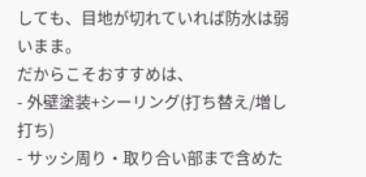しても、目地が切れていれば防水は弱いまま。
だからこそおすすめは、
- 外壁塗装+シーリング(打ち替え/増し打ち)
- サッシ周り・取り合い部まで含めた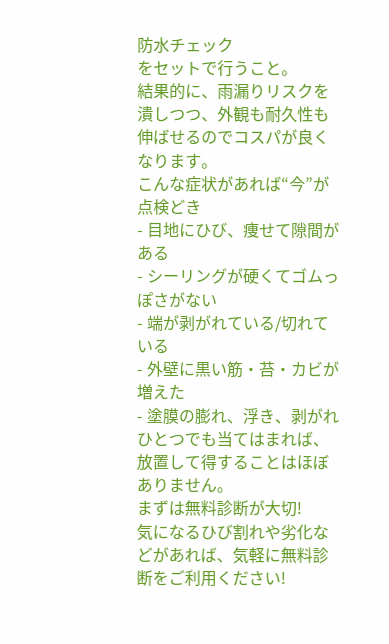防水チェック
をセットで行うこと。
結果的に、雨漏りリスクを潰しつつ、外観も耐久性も伸ばせるのでコスパが良くなります。
こんな症状があれば“今”が点検どき
- 目地にひび、痩せて隙間がある
- シーリングが硬くてゴムっぽさがない
- 端が剥がれている/切れている
- 外壁に黒い筋・苔・カビが増えた
- 塗膜の膨れ、浮き、剥がれ
ひとつでも当てはまれば、放置して得することはほぼありません。
まずは無料診断が大切!
気になるひび割れや劣化などがあれば、気軽に無料診断をご利用ください!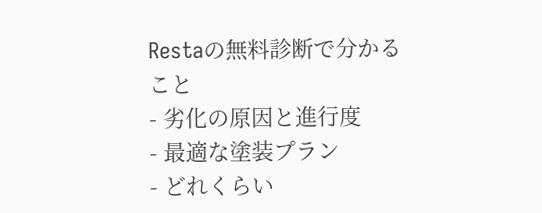Restaの無料診断で分かること
- 劣化の原因と進行度
- 最適な塗装プラン
- どれくらい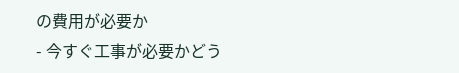の費用が必要か
- 今すぐ工事が必要かどう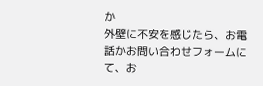か
外壁に不安を感じたら、お電話かお問い合わせフォームにて、お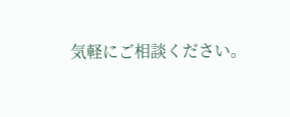気軽にご相談ください。